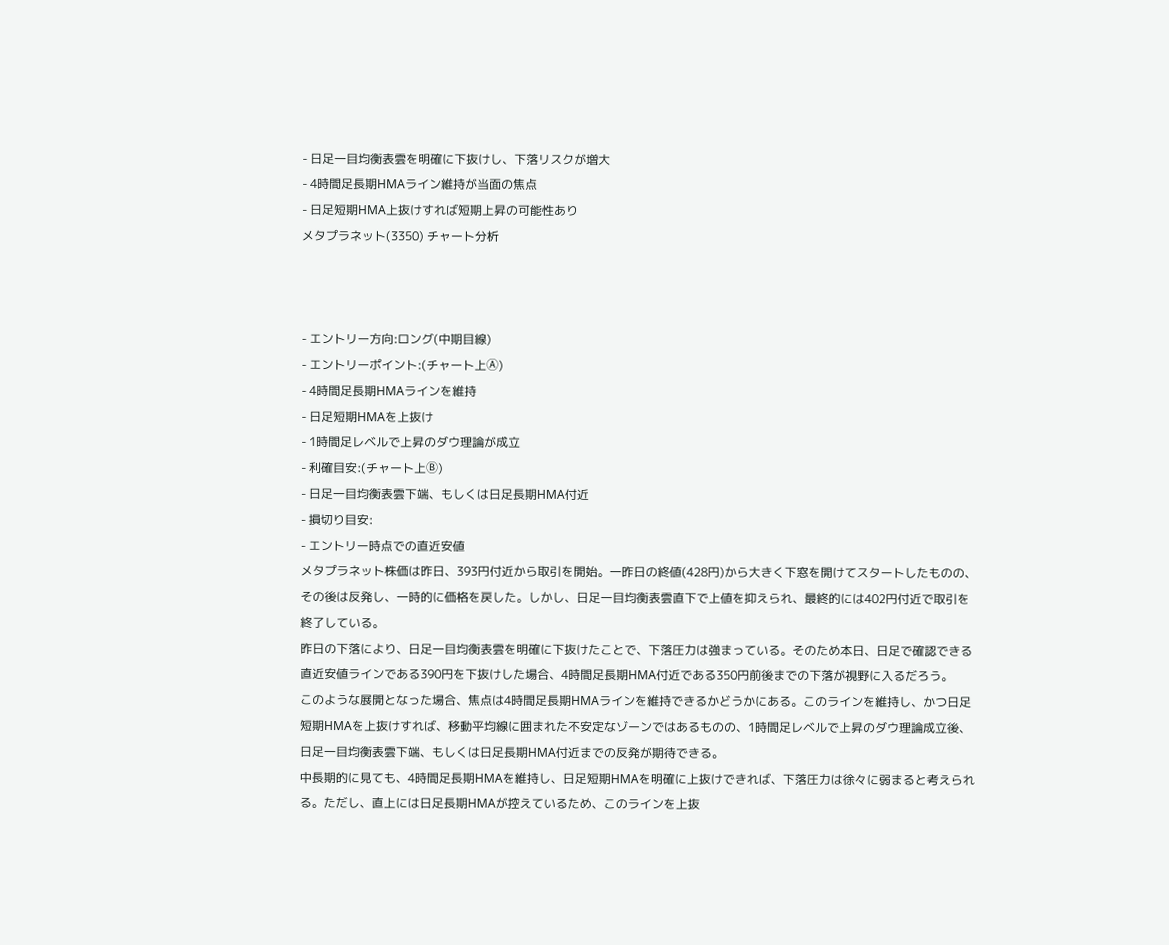- 日足一目均衡表雲を明確に下抜けし、下落リスクが増大
- 4時間足長期HMAライン維持が当面の焦点
- 日足短期HMA上抜けすれば短期上昇の可能性あり
メタプラネット(3350) チャート分析



- エントリー方向:ロング(中期目線)
- エントリーポイント:(チャート上Ⓐ)
- 4時間足長期HMAラインを維持
- 日足短期HMAを上抜け
- 1時間足レベルで上昇のダウ理論が成立
- 利確目安:(チャート上Ⓑ)
- 日足一目均衡表雲下端、もしくは日足長期HMA付近
- 損切り目安:
- エントリー時点での直近安値
メタプラネット株価は昨日、393円付近から取引を開始。一昨日の終値(428円)から大きく下窓を開けてスタートしたものの、その後は反発し、一時的に価格を戻した。しかし、日足一目均衡表雲直下で上値を抑えられ、最終的には402円付近で取引を終了している。
昨日の下落により、日足一目均衡表雲を明確に下抜けたことで、下落圧力は強まっている。そのため本日、日足で確認できる直近安値ラインである390円を下抜けした場合、4時間足長期HMA付近である350円前後までの下落が視野に入るだろう。
このような展開となった場合、焦点は4時間足長期HMAラインを維持できるかどうかにある。このラインを維持し、かつ日足短期HMAを上抜けすれば、移動平均線に囲まれた不安定なゾーンではあるものの、1時間足レベルで上昇のダウ理論成立後、日足一目均衡表雲下端、もしくは日足長期HMA付近までの反発が期待できる。
中長期的に見ても、4時間足長期HMAを維持し、日足短期HMAを明確に上抜けできれば、下落圧力は徐々に弱まると考えられる。ただし、直上には日足長期HMAが控えているため、このラインを上抜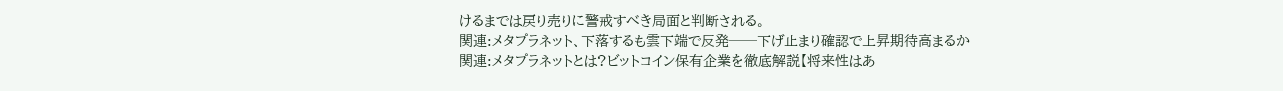けるまでは戻り売りに警戒すべき局面と判断される。
関連:メタプラネット、下落するも雲下端で反発──下げ止まり確認で上昇期待高まるか
関連:メタプラネットとは?ビットコイン保有企業を徹底解説【将来性はあ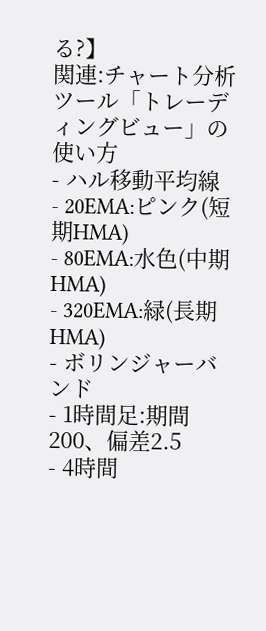る?】
関連:チャート分析ツール「トレーディングビュー」の使い方
- ハル移動平均線
- 20EMA:ピンク(短期HMA)
- 80EMA:水色(中期HMA)
- 320EMA:緑(長期HMA)
- ボリンジャーバンド
- 1時間足:期間200、偏差2.5
- 4時間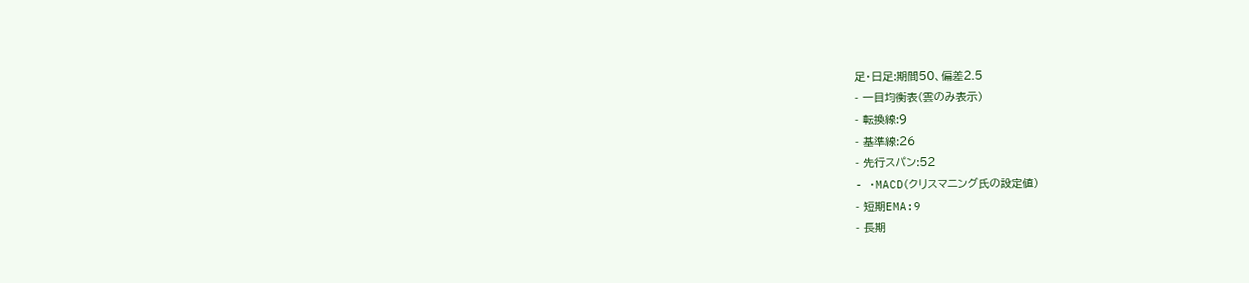足・日足:期間50、偏差2.5
- 一目均衡表(雲のみ表示)
- 転換線:9
- 基準線:26
- 先行スパン:52
- ・MACD(クリスマニング氏の設定値)
- 短期EMA:9
- 長期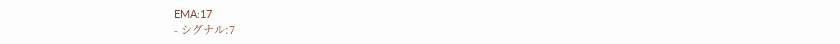EMA:17
- シグナル:7